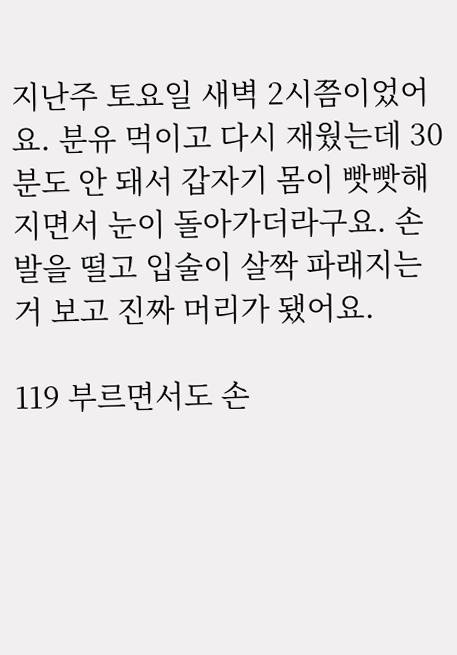지난주 토요일 새벽 2시쯤이었어요. 분유 먹이고 다시 재웠는데 30분도 안 돼서 갑자기 몸이 빳빳해지면서 눈이 돌아가더라구요. 손발을 떨고 입술이 살짝 파래지는 거 보고 진짜 머리가 됐어요.

119 부르면서도 손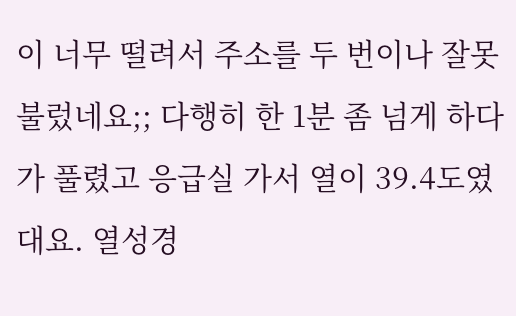이 너무 떨려서 주소를 두 번이나 잘못 불렀네요;; 다행히 한 1분 좀 넘게 하다가 풀렸고 응급실 가서 열이 39.4도였대요. 열성경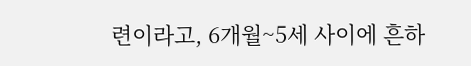련이라고, 6개월~5세 사이에 흔하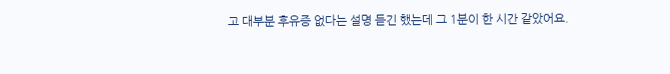고 대부분 후유증 없다는 설명 듣긴 했는데 그 1분이 한 시간 같았어요.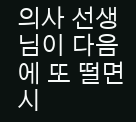의사 선생님이 다음에 또 떨면 시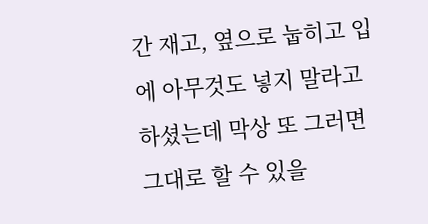간 재고, 옆으로 눕히고 입에 아무것도 넣지 말라고 하셨는데 막상 또 그러면 그대로 할 수 있을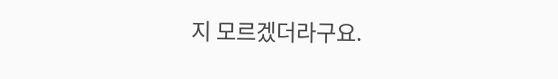지 모르겠더라구요.